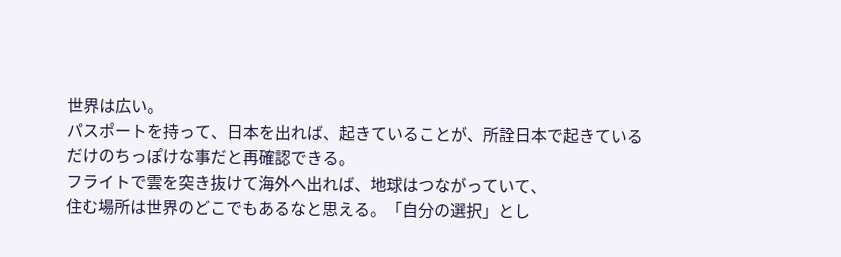世界は広い。
パスポートを持って、日本を出れば、起きていることが、所詮日本で起きているだけのちっぽけな事だと再確認できる。
フライトで雲を突き抜けて海外へ出れば、地球はつながっていて、
住む場所は世界のどこでもあるなと思える。「自分の選択」とし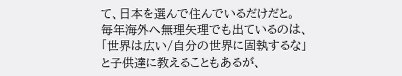て、日本を選んで住んでいるだけだと。
毎年海外へ無理矢理でも出ているのは、「世界は広い/自分の世界に固執するな」と子供達に教えることもあるが、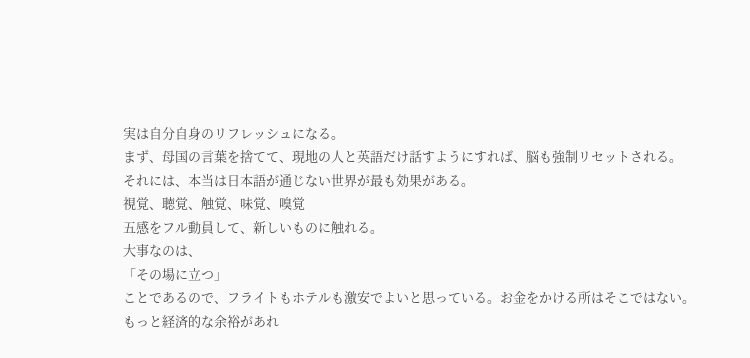実は自分自身のリフレッシュになる。
まず、母国の言葉を捨てて、現地の人と英語だけ話すようにすれば、脳も強制リセットされる。
それには、本当は日本語が通じない世界が最も効果がある。
視覚、聴覚、触覚、味覚、嗅覚
五感をフル動員して、新しいものに触れる。
大事なのは、
「その場に立つ」
ことであるので、フライトもホテルも激安でよいと思っている。お金をかける所はそこではない。
もっと経済的な余裕があれ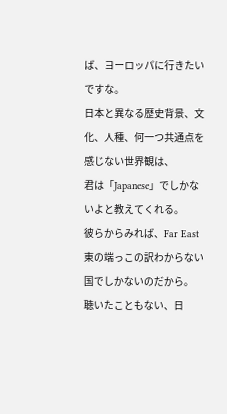ば、ヨーロッパに行きたいですな。
日本と異なる歴史背景、文化、人種、何一つ共通点を感じない世界観は、
君は「Japanese」でしかないよと教えてくれる。
彼らからみれば、Far East 東の端っこの訳わからない国でしかないのだから。
聴いたこともない、日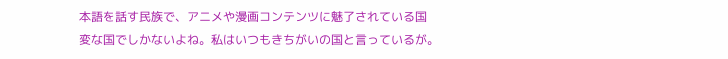本語を話す民族で、アニメや漫画コンテンツに魅了されている国
変な国でしかないよね。私はいつもきちがいの国と言っているが。